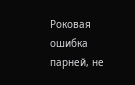Роковая ошибка парней, не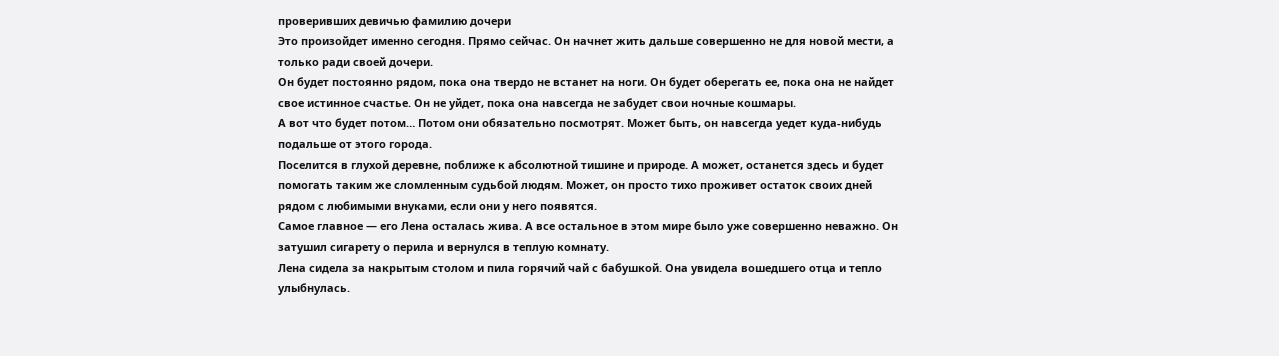проверивших девичью фамилию дочери
Это произойдет именно сегодня. Прямо сейчас. Он начнет жить дальше совершенно не для новой мести, а только ради своей дочери.
Он будет постоянно рядом, пока она твердо не встанет на ноги. Он будет оберегать ее, пока она не найдет свое истинное счастье. Он не уйдет, пока она навсегда не забудет свои ночные кошмары.
А вот что будет потом… Потом они обязательно посмотрят. Может быть, он навсегда уедет куда-нибудь подальше от этого города.
Поселится в глухой деревне, поближе к абсолютной тишине и природе. А может, останется здесь и будет помогать таким же сломленным судьбой людям. Может, он просто тихо проживет остаток своих дней рядом с любимыми внуками, если они у него появятся.
Самое главное — его Лена осталась жива. А все остальное в этом мире было уже совершенно неважно. Он затушил сигарету о перила и вернулся в теплую комнату.
Лена сидела за накрытым столом и пила горячий чай с бабушкой. Она увидела вошедшего отца и тепло улыбнулась.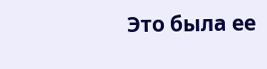Это была ее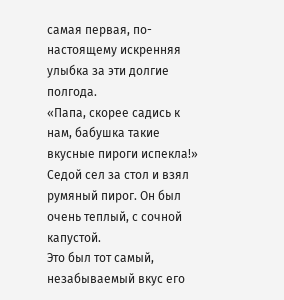самая первая, по-настоящему искренняя улыбка за эти долгие полгода.
«Папа, скорее садись к нам, бабушка такие вкусные пироги испекла!» Седой сел за стол и взял румяный пирог. Он был очень теплый, с сочной капустой.
Это был тот самый, незабываемый вкус его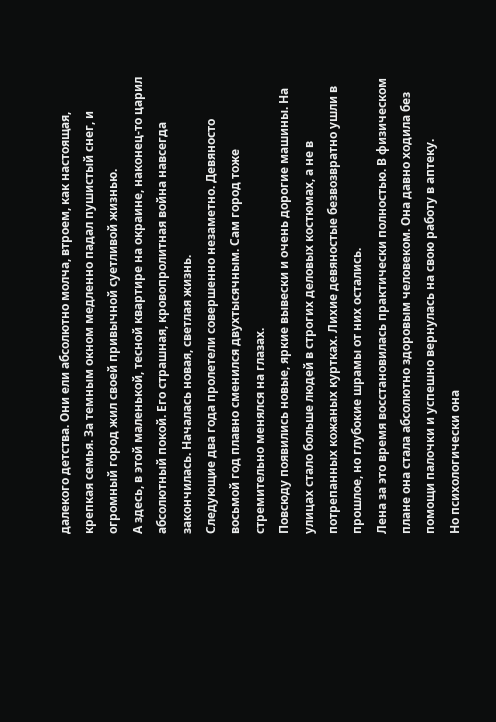далекого детства. Они ели абсолютно молча, втроем, как настоящая, крепкая семья. За темным окном медленно падал пушистый снег, и огромный город жил своей привычной суетливой жизнью.
А здесь, в этой маленькой, тесной квартире на окраине, наконец-то царил абсолютный покой. Его страшная, кровопролитная война навсегда закончилась. Началась новая, светлая жизнь.
Следующие два года пролетели совершенно незаметно. Девяносто восьмой год плавно сменился двухтысячным. Сам город тоже стремительно менялся на глазах.
Повсюду появились новые, яркие вывески и очень дорогие машины. На улицах стало больше людей в строгих деловых костюмах, а не в потрепанных кожаных куртках. Лихие девяностые безвозвратно ушли в прошлое, но глубокие шрамы от них остались.
Лена за это время восстановилась практически полностью. В физическом плане она стала абсолютно здоровым человеком. Она давно ходила без помощи палочки и успешно вернулась на свою работу в аптеку.
Но психологически она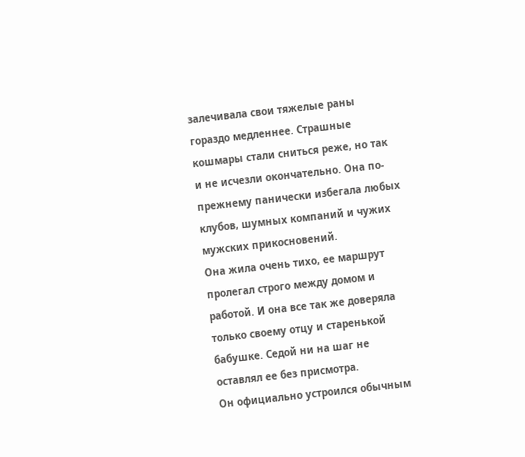залечивала свои тяжелые раны гораздо медленнее. Страшные кошмары стали сниться реже, но так и не исчезли окончательно. Она по-прежнему панически избегала любых клубов, шумных компаний и чужих мужских прикосновений.
Она жила очень тихо, ее маршрут пролегал строго между домом и работой. И она все так же доверяла только своему отцу и старенькой бабушке. Седой ни на шаг не оставлял ее без присмотра.
Он официально устроился обычным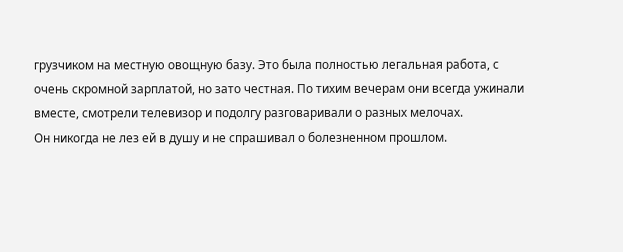грузчиком на местную овощную базу. Это была полностью легальная работа, с очень скромной зарплатой, но зато честная. По тихим вечерам они всегда ужинали вместе, смотрели телевизор и подолгу разговаривали о разных мелочах.
Он никогда не лез ей в душу и не спрашивал о болезненном прошлом.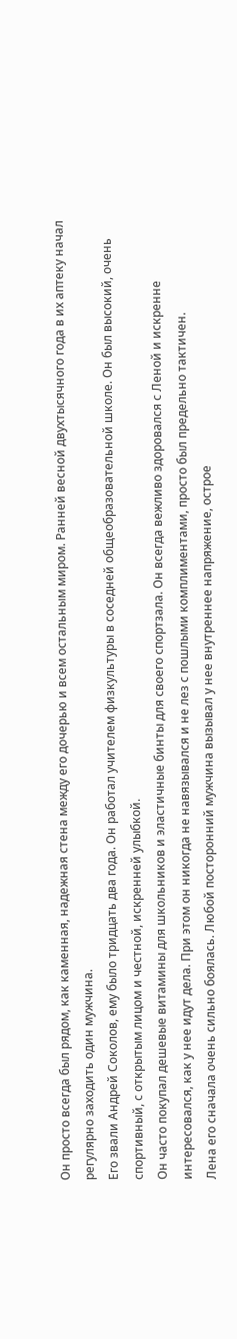Он просто всегда был рядом, как каменная, надежная стена между его дочерью и всем остальным миром. Ранней весной двухтысячного года в их аптеку начал регулярно заходить один мужчина.
Его звали Андрей Соколов, ему было тридцать два года. Он работал учителем физкультуры в соседней общеобразовательной школе. Он был высокий, очень спортивный, с открытым лицом и честной, искренней улыбкой.
Он часто покупал дешевые витамины для школьников и эластичные бинты для своего спортзала. Он всегда вежливо здоровался с Леной и искренне интересовался, как у нее идут дела. При этом он никогда не навязывался и не лез с пошлыми комплиментами, просто был предельно тактичен.
Лена его сначала очень сильно боялась. Любой посторонний мужчина вызывал у нее внутреннее напряжение, острое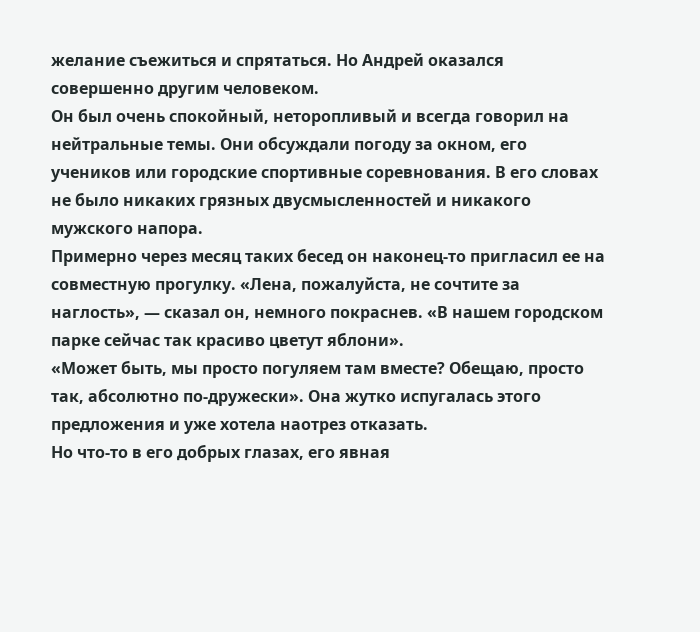желание съежиться и спрятаться. Но Андрей оказался совершенно другим человеком.
Он был очень спокойный, неторопливый и всегда говорил на нейтральные темы. Они обсуждали погоду за окном, его учеников или городские спортивные соревнования. В его словах не было никаких грязных двусмысленностей и никакого мужского напора.
Примерно через месяц таких бесед он наконец-то пригласил ее на совместную прогулку. «Лена, пожалуйста, не сочтите за наглость», — сказал он, немного покраснев. «В нашем городском парке сейчас так красиво цветут яблони».
«Может быть, мы просто погуляем там вместе? Обещаю, просто так, абсолютно по-дружески». Она жутко испугалась этого предложения и уже хотела наотрез отказать.
Но что-то в его добрых глазах, его явная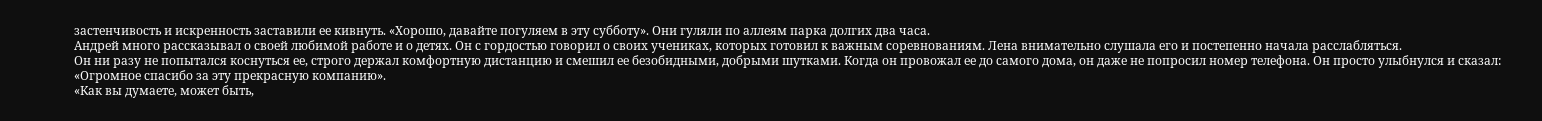застенчивость и искренность заставили ее кивнуть. «Хорошо, давайте погуляем в эту субботу». Они гуляли по аллеям парка долгих два часа.
Андрей много рассказывал о своей любимой работе и о детях. Он с гордостью говорил о своих учениках, которых готовил к важным соревнованиям. Лена внимательно слушала его и постепенно начала расслабляться.
Он ни разу не попытался коснуться ее, строго держал комфортную дистанцию и смешил ее безобидными, добрыми шутками. Когда он провожал ее до самого дома, он даже не попросил номер телефона. Он просто улыбнулся и сказал: «Огромное спасибо за эту прекрасную компанию».
«Как вы думаете, может быть,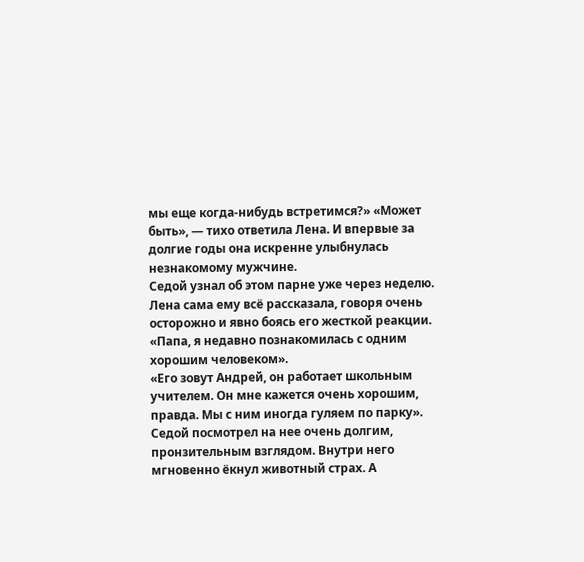мы еще когда-нибудь встретимся?» «Может быть», — тихо ответила Лена. И впервые за долгие годы она искренне улыбнулась незнакомому мужчине.
Седой узнал об этом парне уже через неделю. Лена сама ему всё рассказала, говоря очень осторожно и явно боясь его жесткой реакции. «Папа, я недавно познакомилась с одним хорошим человеком».
«Его зовут Андрей, он работает школьным учителем. Он мне кажется очень хорошим, правда. Мы с ним иногда гуляем по парку».
Седой посмотрел на нее очень долгим, пронзительным взглядом. Внутри него мгновенно ёкнул животный страх. А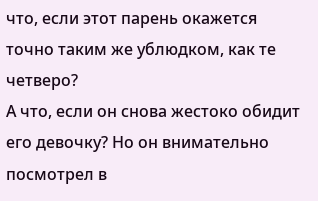что, если этот парень окажется точно таким же ублюдком, как те четверо?
А что, если он снова жестоко обидит его девочку? Но он внимательно посмотрел в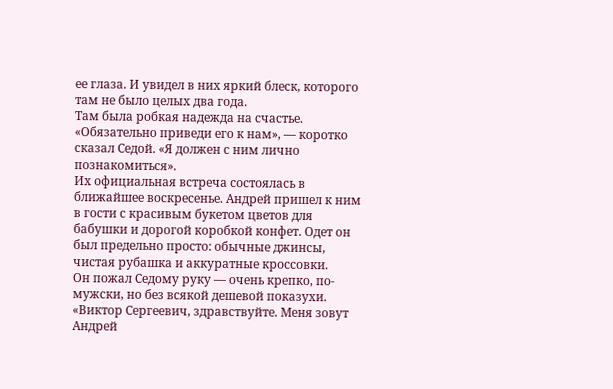ее глаза. И увидел в них яркий блеск, которого там не было целых два года.
Там была робкая надежда на счастье. «Обязательно приведи его к нам», — коротко сказал Седой. «Я должен с ним лично познакомиться».
Их официальная встреча состоялась в ближайшее воскресенье. Андрей пришел к ним в гости с красивым букетом цветов для бабушки и дорогой коробкой конфет. Одет он был предельно просто: обычные джинсы, чистая рубашка и аккуратные кроссовки.
Он пожал Седому руку — очень крепко, по-мужски, но без всякой дешевой показухи. «Виктор Сергеевич, здравствуйте. Меня зовут Андрей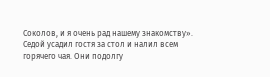Соколов, и я очень рад нашему знакомству».
Седой усадил гостя за стол и налил всем горячего чая. Они подолгу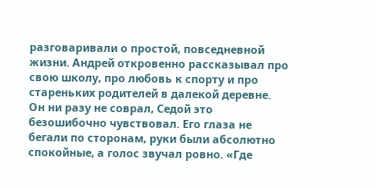разговаривали о простой, повседневной жизни. Андрей откровенно рассказывал про свою школу, про любовь к спорту и про стареньких родителей в далекой деревне.
Он ни разу не соврал, Седой это безошибочно чувствовал. Его глаза не бегали по сторонам, руки были абсолютно спокойные, а голос звучал ровно. «Где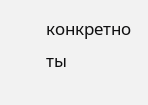конкретно ты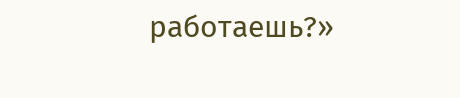работаешь?»